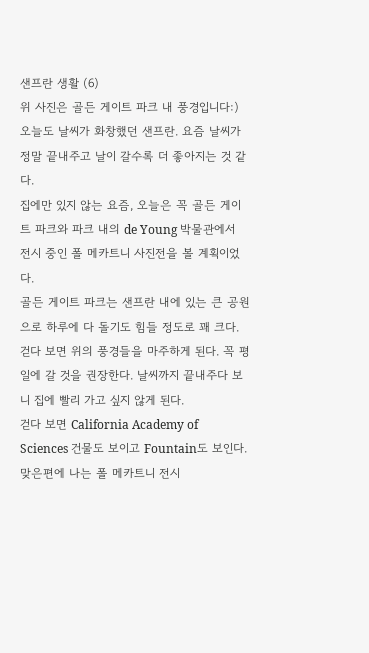샌프란 생활 (6)
위 사진은 골든 게이트 파크 내 풍경입니다:)
오늘도 날씨가 화창했던 샌프란. 요즘 날씨가 정말 끝내주고 날이 갈수록 더 좋아지는 것 같다.
집에만 있지 않는 요즘, 오늘은 꼭 골든 게이트 파크와 파크 내의 de Young 박물관에서 전시 중인 폴 메카트니 사진전을 볼 계획이었다.
골든 게이트 파크는 샌프란 내에 있는 큰 공원으로 하루에 다 돌기도 힘들 정도로 꽤 크다.
걷다 보면 위의 풍경들을 마주하게 된다. 꼭 평일에 갈 것을 권장한다. 날씨까지 끝내주다 보니 집에 빨리 가고 싶지 않게 된다.
걷다 보면 California Academy of Sciences 건물도 보이고 Fountain도 보인다. 맞은편에 나는 폴 메카트니 전시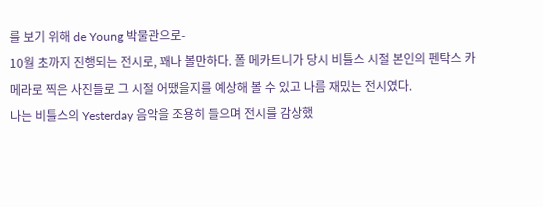를 보기 위해 de Young 박물관으로-
10월 초까지 진행되는 전시로, 꽤나 볼만하다. 폴 메카트니가 당시 비틀스 시절 본인의 펜탁스 카메라로 찍은 사진들로 그 시절 어땠을지를 예상해 볼 수 있고 나름 재밌는 전시였다.
나는 비틀스의 Yesterday 음악을 조용히 들으며 전시를 감상했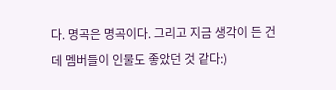다. 명곡은 명곡이다. 그리고 지금 생각이 든 건데 멤버들이 인물도 좋았던 것 같다:)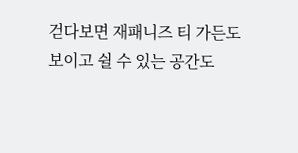걷다보면 재패니즈 티 가든도 보이고 쉴 수 있는 공간도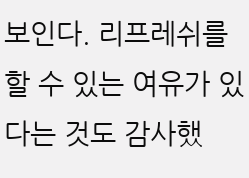보인다. 리프레쉬를 할 수 있는 여유가 있다는 것도 감사했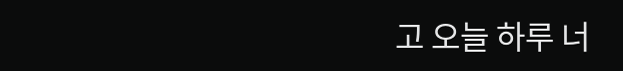고 오늘 하루 너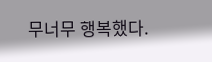무너무 행복했다.